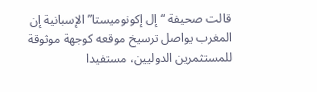قالت صحيفة “إل إكونوميستا” الإسبانية إن المغرب يواصل ترسيخ موقعه كوجهة موثوقة للمستثمرين الدوليين، مستفيدا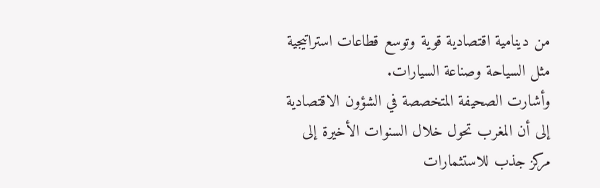من دينامية اقتصادية قوية وتوسع قطاعات استراتيجية مثل السياحة وصناعة السيارات.
وأشارت الصحيفة المتخصصة في الشؤون الاقتصادية إلى أن المغرب تحول خلال السنوات الأخيرة إلى مركز جذب للاستثمارات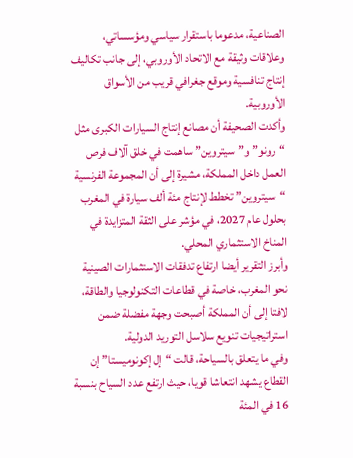الصناعية، مدعوما باستقرار سياسي ومؤسساتي، وعلاقات وثيقة مع الاتحاد الأوروبي، إلى جانب تكاليف إنتاج تنافسية وموقع جغرافي قريب من الأسواق الأوروبية.
وأكدت الصحيفة أن مصانع إنتاج السيارات الكبرى مثل “رونو” و”سيتروين” ساهمت في خلق آلاف فرص العمل داخل المملكة، مشيرة إلى أن المجموعة الفرنسية “سيتروين” تخطط لإنتاج مئة ألف سيارة في المغرب بحلول عام 2027، في مؤشر على الثقة المتزايدة في المناخ الاستثماري المحلي.
وأبرز التقرير أيضا ارتفاع تدفقات الاستثمارات الصينية نحو المغرب، خاصة في قطاعات التكنولوجيا والطاقة، لافتا إلى أن المملكة أصبحت وجهة مفضلة ضمن استراتيجيات تنويع سلاسل التوريد الدولية.
وفي ما يتعلق بالسياحة، قالت “إل إكونوميستا” إن القطاع يشهد انتعاشا قويا، حيث ارتفع عدد السياح بنسبة 16 في المئة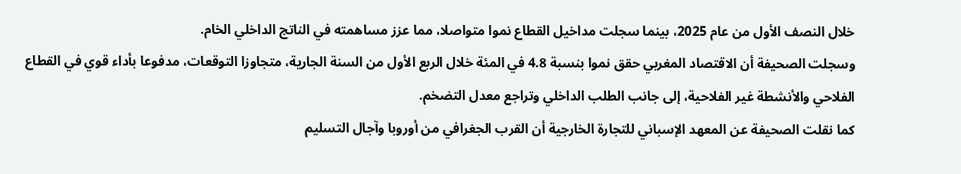خلال النصف الأول من عام 2025، بينما سجلت مداخيل القطاع نموا متواصلا، مما عزز مساهمته في الناتج الداخلي الخام.
وسجلت الصحيفة أن الاقتصاد المغربي حقق نموا بنسبة 4.8 في المئة خلال الربع الأول من السنة الجارية، متجاوزا التوقعات، مدفوعا بأداء قوي في القطاع الفلاحي والأنشطة غير الفلاحية، إلى جانب الطلب الداخلي وتراجع معدل التضخم.
كما نقلت الصحيفة عن المعهد الإسباني للتجارة الخارجية أن القرب الجغرافي من أوروبا وآجال التسليم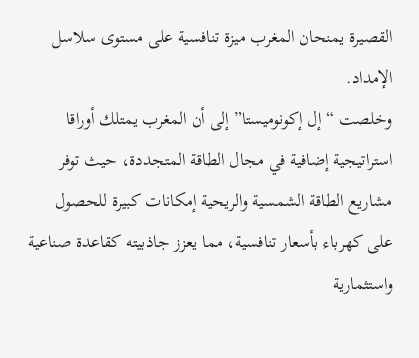القصيرة يمنحان المغرب ميزة تنافسية على مستوى سلاسل الإمداد.
وخلصت “إل إكونوميستا” إلى أن المغرب يمتلك أوراقا استراتيجية إضافية في مجال الطاقة المتجددة، حيث توفر مشاريع الطاقة الشمسية والريحية إمكانات كبيرة للحصول على كهرباء بأسعار تنافسية، مما يعزز جاذبيته كقاعدة صناعية واستثمارية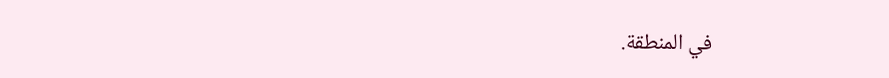في المنطقة.